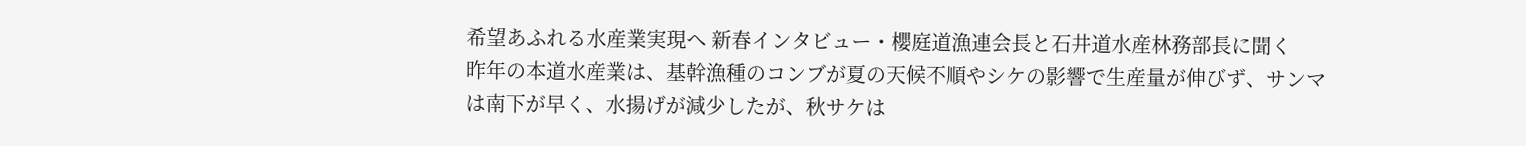希望あふれる水産業実現へ 新春インタビュー・櫻庭道漁連会長と石井道水産林務部長に聞く
昨年の本道水産業は、基幹漁種のコンブが夏の天候不順やシケの影響で生産量が伸びず、サンマは南下が早く、水揚げが減少したが、秋サケは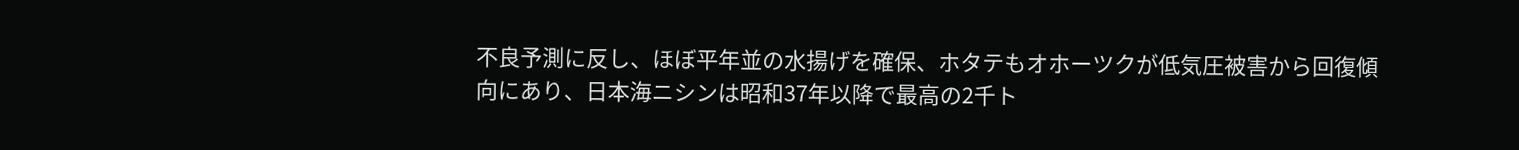不良予測に反し、ほぼ平年並の水揚げを確保、ホタテもオホーツクが低気圧被害から回復傾向にあり、日本海ニシンは昭和37年以降で最高の2千ト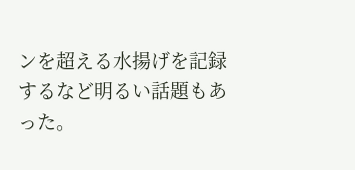ンを超える水揚げを記録するなど明るい話題もあった。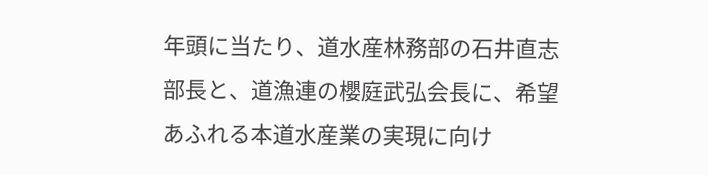年頭に当たり、道水産林務部の石井直志部長と、道漁連の櫻庭武弘会長に、希望あふれる本道水産業の実現に向け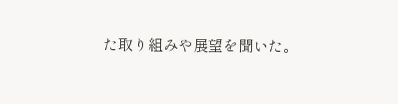た取り組みや展望を聞いた。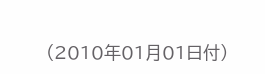(2010年01月01日付)